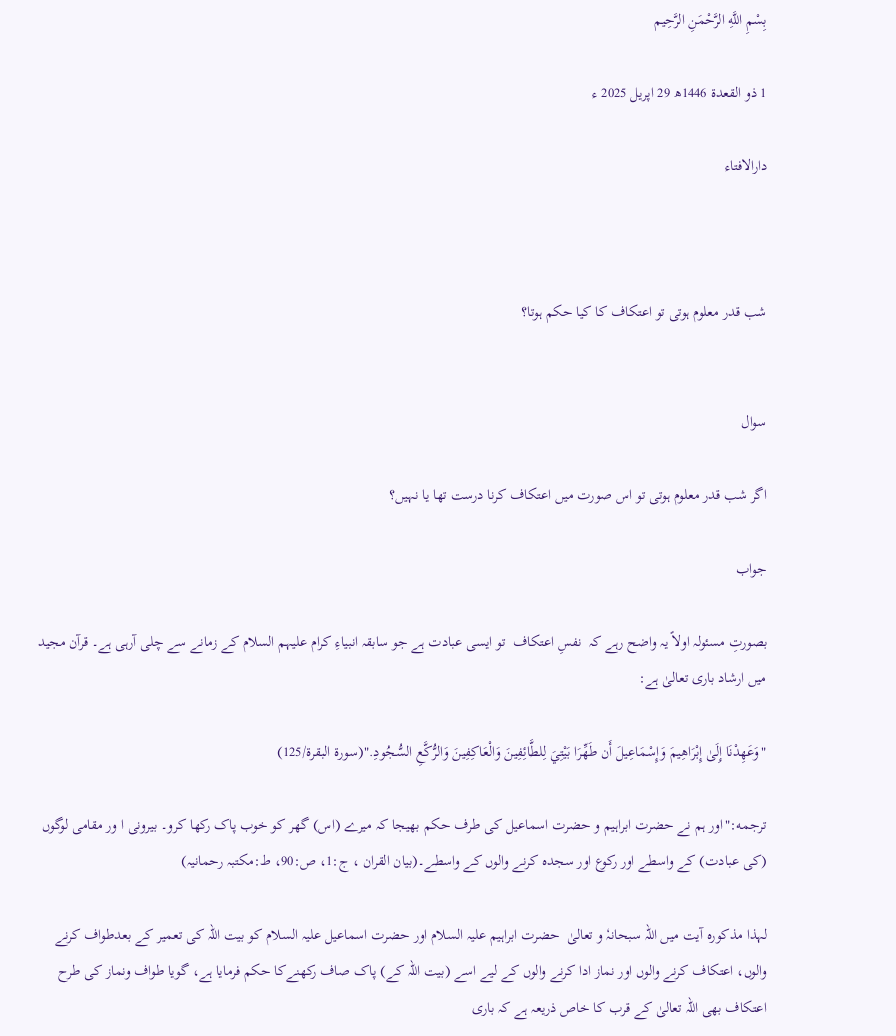بِسْمِ اللَّهِ الرَّحْمَنِ الرَّحِيم

1 ذو القعدة 1446ھ 29 اپریل 2025 ء

دارالافتاء



شب قدر معلوم ہوتی تو اعتکاف کا کیا حکم ہوتا؟


سوال

اگر شب قدر معلوم ہوتی تو اس صورت میں اعتکاف کرنا درست تھا یا نہیں؟

جواب

بصورتِ مسئولہ اولاً یہ واضح رہے کہ  نفسِ اعتکاف  تو ایسی عبادت ہے جو سابقہ انبیاءِ کرام علیہم السلام کے زمانے سے چلی آرہی ہے۔ قرآن مجید میں ارشاد باری تعالیٰ ہے:

"وَعَهِدْنَا إِلَىٰ إِبْرَاهِيمَ وَإِسْمَاعِيلَ أَن طَهِّرَا بَيْتِيَ لِلطَّائِفِينَ وَالْعَاكِفِينَ وَالرُّكَّعِ السُّجُودِ."(سورة البقرة/125)

ترجمه:"اور ہم نے حضرت ابراہیم و حضرت اسماعیل کی طرف حکم بھیجا کہ میرے (اس) گھر کو خوب پاک رکھا کرو۔ بیرونی ا ور مقامی لوگوں (کی عبادت) کے واسطے اور رکوع اور سجدہ کرنے والوں کے واسطے۔(بیان القران ، ج:1، ص:90، ط:مکتبہ رحمانیہ)

لہذا مذکورہ آیت میں اللہ سبحانہٗ و تعالیٰ  حضرت ابراہیم علیہ السلام اور حضرت اسماعیل علیہ السلام کو بیت اللہ کی تعمیر کے بعدطواف کرنے والوں، اعتکاف کرنے والوں اور نماز ادا کرنے والوں کے لیے اسے (بیت اللہ کے) پاک صاف رکھنےکا حکم فرمایا ہے، گویا طواف ونماز کی طرح اعتکاف بھی اللہ تعالیٰ کے قرب کا خاص ذریعہ ہے کہ باری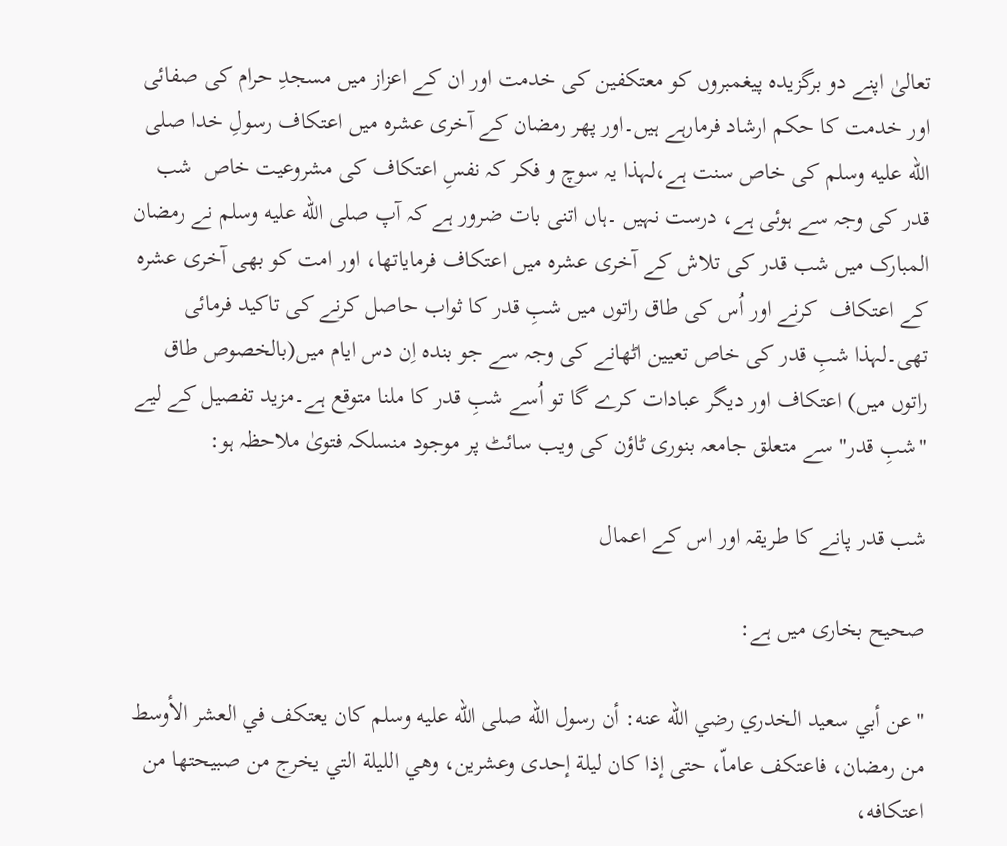تعالیٰ اپنے دو برگزیدہ پیغمبروں کو معتکفین کی خدمت اور ان کے اعزاز میں مسجدِ حرام کی صفائی اور خدمت کا حکم ارشاد فرمارہے ہیں۔اور پھر رمضان کے آخری عشرہ میں اعتکاف رسولِ خدا صلى الله عليه وسلم کی خاص سنت ہے،لہذا یہ سوچ و فکر کہ نفسِ اعتکاف کی مشروعیت خاص  شب قدر کی وجہ سے ہوئی ہے، درست نہیں ۔ہاں اتنی بات ضرور ہے کہ آپ صلى الله عليه وسلم نے رمضان المبارک میں شب قدر کی تلاش کے آخری عشرہ میں اعتکاف فرمایاتھا، اور امت کو بھی آخری عشرہ کے اعتکاف  کرنے اور اُس کی طاق راتوں میں شبِ قدر کا ثواب حاصل کرنے کی تاکید فرمائی تھی۔لہذا شبِ قدر کی خاص تعیین اٹھانے کی وجہ سے جو بندہ اِن دس ایام میں(بالخصوص طاق راتوں میں) اعتکاف اور دیگر عبادات کرے گا تو اُسے شبِ قدر کا ملنا متوقع ہے۔مزید تفصیل کے لیے "شبِ قدر" سے متعلق جامعہ بنوری ٹاؤن کی ویب سائٹ پر موجود منسلکہ فتویٰ ملاحظہ ہو:

شب قدر پانے کا طریقہ اور اس کے اعمال

صحیح بخاری میں ہے:

"عن أبي سعيد الخدري رضي الله عنه: أن رسول الله صلى الله عليه وسلم كان يعتكف في العشر الأوسط من رمضان، فاعتكف عاماّ، حتى إذا كان ليلة إحدى وعشرين، وهي الليلة التي يخرج من صبيحتها من اعتكافه،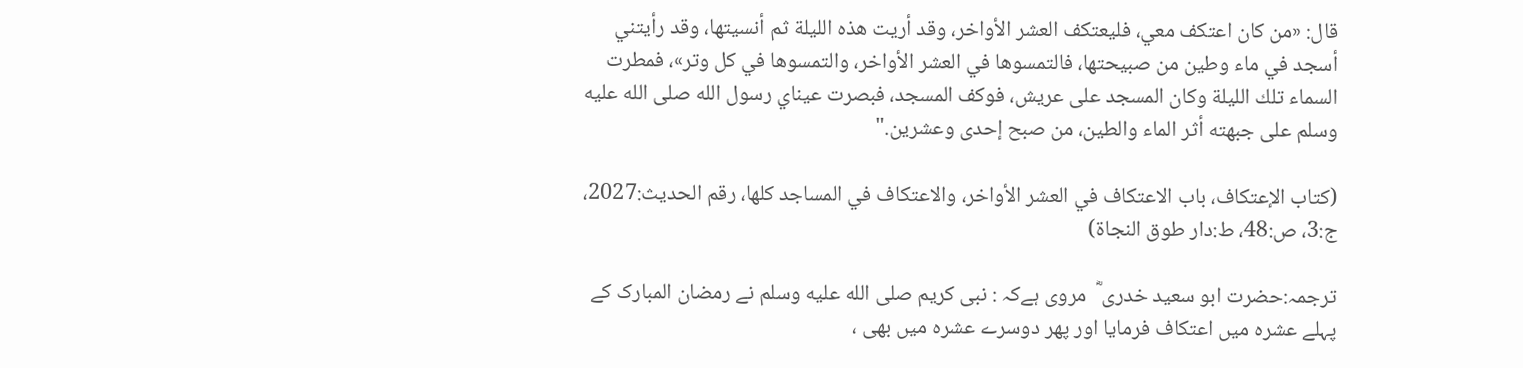قال: «من كان اعتكف معي، فليعتكف العشر الأواخر، وقد أريت هذه الليلة ثم أنسيتها، وقد رأيتني أسجد في ماء وطين من صبيحتها، فالتمسوها في العشر الأواخر، والتمسوها في كل وتر»، فمطرت السماء تلك الليلة وكان المسجد على عريش، فوكف المسجد، فبصرت عيناي رسول الله صلى الله عليه وسلم على جبهته أثر الماء والطين، من صبح إحدى وعشرين."

(كتاب الإعتكاف، ‌‌باب الاعتكاف في العشر الأواخر، والاعتكاف في المساجد كلها، رقم الحديث:2027، ج:3، ص:48، ط:دار طوق النجاة)

ترجمہ:حضرت ابو سعید خدری ؓ  مروی ہےکہ : نبی کریم صلى الله عليه وسلم نے رمضان المبارک کے پہلے عشرہ میں اعتکاف فرمایا اور پھر دوسرے عشرہ میں بھی ،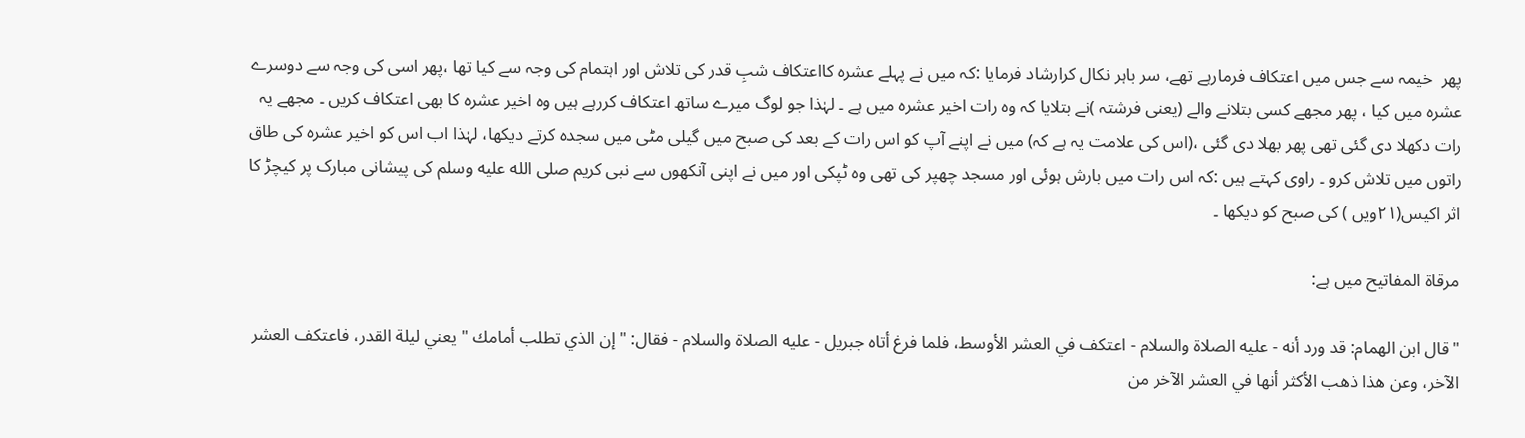پھر  خیمہ سے جس میں اعتکاف فرمارہے تھے، سر باہر نکال کرارشاد فرمایا :کہ میں نے پہلے عشرہ کااعتکاف شبِ قدر کی تلاش اور اہتمام کی وجہ سے کیا تھا ،پھر اسی کی وجہ سے دوسرے عشرہ میں کیا ، پھر مجھے کسی بتلانے والے (یعنی فرشتہ )نے بتلایا کہ وہ رات اخیر عشرہ میں ہے ۔ لہٰذا جو لوگ میرے ساتھ اعتکاف کررہے ہیں وہ اخیر عشرہ کا بھی اعتکاف کریں ۔ مجھے یہ رات دکھلا دی گئی تھی پھر بھلا دی گئی ،(اس کی علامت یہ ہے کہ) میں نے اپنے آپ کو اس رات کے بعد کی صبح میں گیلی مٹی میں سجدہ کرتے دیکھا، لہٰذا اب اس کو اخیر عشرہ کی طاق راتوں میں تلاش کرو ۔ راوی کہتے ہیں :کہ اس رات میں بارش ہوئی اور مسجد چھپر کی تھی وہ ٹپکی اور میں نے اپنی آنکھوں سے نبی کریم صلى الله عليه وسلم کی پیشانی مبارک پر کیچڑ کا اثر اکیس(۲۱ویں ) کی صبح کو دیکھا ۔

مرقاۃ المفاتیح میں ہے:

"قال ابن الهمام: قد ورد أنه - عليه الصلاة والسلام - اعتكف في العشر الأوسط، فلما فرغ أتاه جبريل - عليه الصلاة والسلام - فقال: " إن الذي تطلب أمامك " يعني ليلة القدر، فاعتكف العشر الآخر، وعن هذا ذهب الأكثر أنها في العشر الآخر من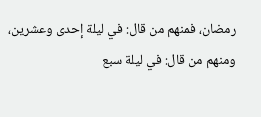رمضان، فمنهم من قال: في ليلة إحدى وعشرين، ومنهم من قال: في ليلة سبع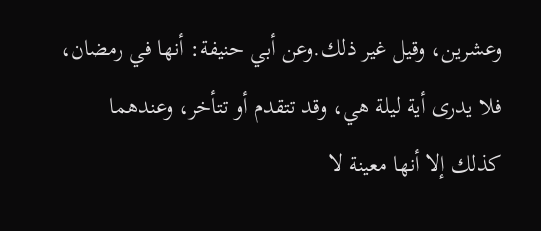وعشرين، وقيل غير ذلك.وعن أبي حنيفة: أنها في رمضان، فلا يدرى أية ليلة هي، وقد تتقدم أو تتأخر، وعندهما كذلك إلا أنها معينة لا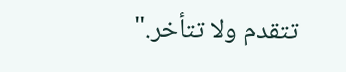تتقدم ولا تتأخر."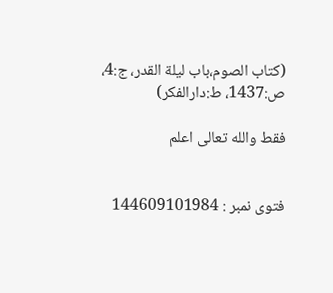(كتاب الصوم،باب ليلة القدر، ج:4، ص:1437، ط:دارالفكر)

فقط والله تعالى اعلم


فتوی نمبر : 144609101984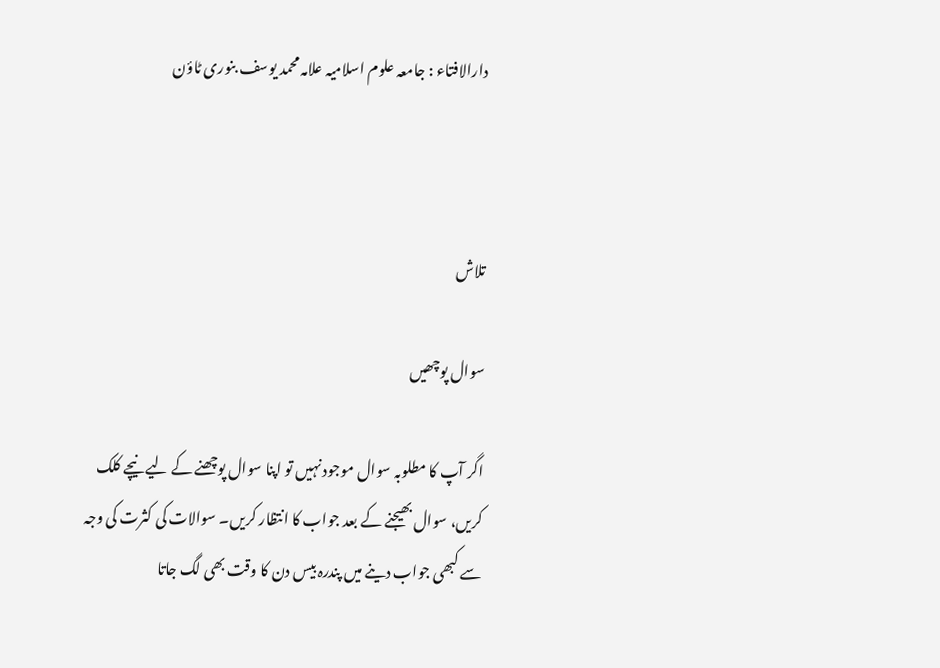دارالافتاء : جامعہ علوم اسلامیہ علامہ محمد یوسف بنوری ٹاؤن



تلاش

سوال پوچھیں

اگر آپ کا مطلوبہ سوال موجود نہیں تو اپنا سوال پوچھنے کے لیے نیچے کلک کریں، سوال بھیجنے کے بعد جواب کا انتظار کریں۔ سوالات کی کثرت کی وجہ سے کبھی جواب دینے میں پندرہ بیس دن کا وقت بھی لگ جاتا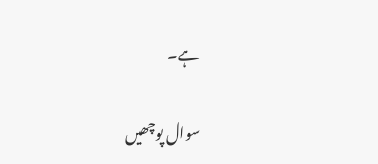ہے۔

سوال پوچھیں